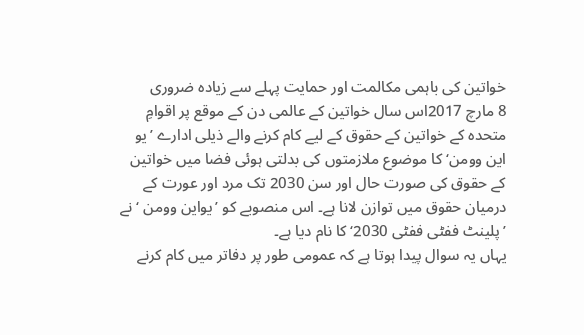خواتین کی باہمی مکالمت اور حمایت پہلے سے زیادہ ضروری
8 مارچ 2017اس سال خواتین کے عالمی دن کے موقع پر اقوامِ متحدہ کے خواتین کے حقوق کے لیے کام کرنے والے ذیلی ادارے ’یو این وومن‘ کا موضوع ملازمتوں کی بدلتی ہوئی فضا میں خواتین کے حقوق کی صورت حال اور سن 2030 تک مرد اور عورت کے درمیان حقوق میں توازن لانا ہے۔ اس منصوبے کو ’یواین وومن ‘ نے ’پلینٹ ففٹی ففٹی 2030‘ کا نام دیا ہے۔
یہاں یہ سوال پیدا ہوتا ہے کہ عمومی طور پر دفاتر میں کام کرنے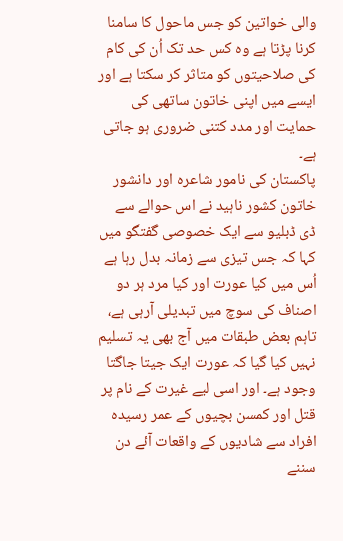والی خواتین کو جس ماحول کا سامنا کرنا پڑتا ہے وہ کس حد تک اُن کی کام کی صلاحیتوں کو متاثر کر سکتا ہے اور ایسے میں اپنی خاتون ساتھی کی حمایت اور مدد کتنی ضروری ہو جاتی ہے۔
پاکستان کی نامور شاعرہ اور دانشور خاتون کشور ناہید نے اس حوالے سے ڈی ڈبلیو سے ایک خصوصی گفتگو میں کہا کہ جس تیزی سے زمانہ بدل رہا ہے اُس میں کیا عورت اور کیا مرد ہر دو اصناف کی سوچ میں تبدیلی آرہی ہے، تاہم بعض طبقات میں آج بھی یہ تسلیم نہیں کیا گیا کہ عورت ایک جیتا جاگتا وجود ہے۔ اور اسی لیے غیرت کے نام پر قتل اور کمسن بچیوں کے عمر رسیدہ افراد سے شادیوں کے واقعات آئے دن سننے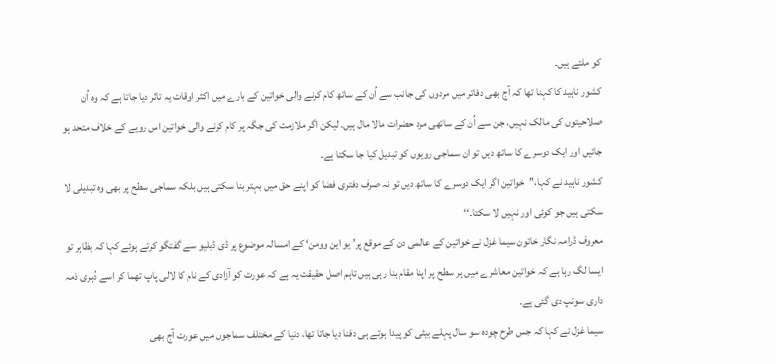کو ملتے ہیں۔
کشور ناہید کا کہنا تھا کہ آج بھی دفاتر میں مردوں کی جانب سے اُن کے ساتھ کام کرنے والی خواتین کے بارے میں اکثر اوقات یہ تاثر دیا جاتا ہے کہ وہ اُن صلاحیتوں کی مالک نہیں، جن سے اُن کے ساتھی مرد حضرات مالا مال ہیں۔ لیکن اگر ملازمت کی جگہ پر کام کرنے والی خواتین اس رویے کے خلاف متحد ہو جائیں اور ایک دوسرے کا ساتھ دیں تو ان سماجی رویوں کو تبدیل کیا جا سکتا ہے۔
کشور ناہید نے کہا،’’خواتین اگر ایک دوسرے کا ساتھ دیں تو نہ صرف دفتری فضا کو اپنے حق میں بہتر بنا سکتی ہیں بلکہ سماجی سطح پر بھی وہ تبدیلی لا سکتی ہیں جو کوئی اور نہیں لا سکتا۔‘‘
معروف ڈرامہ نگار خاتون سیما غزل نے خواتین کے عالمی دن کے موقع پر’ یو این وومن‘ کے امسالہ موضوع پر ڈی ڈبلیو سے گفتگو کرتے ہوئے کہا کہ بظاہر تو ایسا لگ رہا ہے کہ خواتین معاشرے میں ہر سطح پر اپنا مقام بنا رہی ہیں تاہم اصل حقیقت یہ ہے کہ عورت کو آزادی کے نام کا لالی پاپ تھما کر اسے دُہری ذمہ داری سونپ دی گئی ہے۔
سیما غزل نے کہا کہ جس طرح چودہ سو سال پہلے بیٹی کو پیدا ہوتے ہی دفنا دیا جاتا تھا، دنیا کے مختلف سماجوں میں عورت آج بھی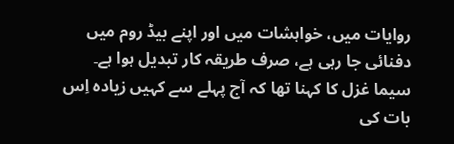روایات میں، خواہشات میں اور اپنے بیڈ روم میں دفنائی جا رہی ہے، صرف طریقہ کار تبدیل ہوا ہے۔
سیما غزل کا کہنا تھا کہ آج پہلے سے کہیں زیادہ اِس بات کی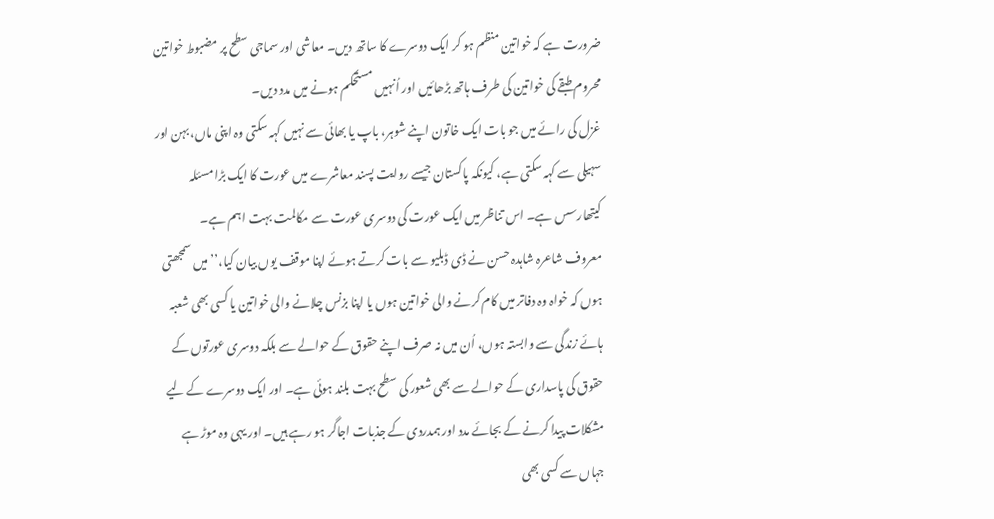ضرورت ہے کہ خواتین منظم ہو کر ایک دوسرے کا ساتھ دیں۔ معاشی اور سماجی سطح پر مضبوط خواتین محروم طبقے کی خواتین کی طرف ہاتھ بڑھائیں اور اُنہیں مستحکم ہونے میں مدد دیں۔
غزل کی رائے میں جو بات ایک خاتون اپنے شوہر، باپ یا بھائی سے نہیں کہہ سکتی وہ اپنی ماں، بہن اور سہیلی سے کہہ سکتی ہے، کیونکہ پاکستان جیسے روایت پسند معاشرے میں عورت کا ایک بڑا مسئلہ کیتھارسس ہے۔ اس تناظر میں ایک عورت کی دوسری عورت سے مکالمت بہت اہم ہے۔
معروف شاعرہ شاہدہ حسن نے ڈی ڈبلیو سے بات کرتے ہوئے اپنا موقف یوں بیان کیا،’’میں سمجھتی ہوں کہ خواہ وہ دفاتر میں کام کرنے والی خواتین ہوں یا اپنا بزنس چلانے والی خواتین یا کسی بھی شعبہ ہائے زندگی سے وابستہ ہوں، اُن میں نہ صرف اپنے حقوق کے حوالے سے بلکہ دوسری عورتوں کے حقوق کی پاسداری کے حوالے سے بھی شعور کی سطح بہت بلند ہوئی ہے۔ اور ایک دوسرے کے لیے مشکلات پیدا کرنے کے بجائے مدد اور ہمدردی کے جذبات اجاگر ہو رہے ہیں۔ اور یہی وہ موڑ ہے جہاں سے کسی بھی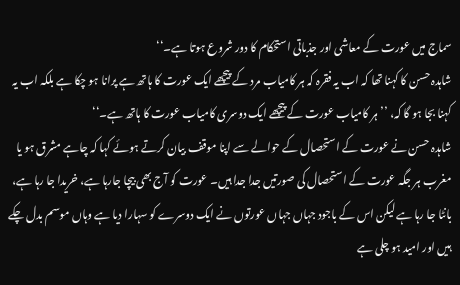سماج میں عورت کے معاشی اور جذباتی استحکام کا دور شروع ہوتا ہے۔‘‘
شاہدہ حسن کا کہنا تھا کہ اب یہ فقرہ کہ ہر کامیاب مرد کے پیچھے ایک عورت کا ہاتھ ہے پرانا ہو چکا ہے بلکہ اب یہ کہنا بجا ہو گا کہ، ’’ ہر کامیاب عورت کے پیچھے ایک دوسری کامیاب عورت کا ہاتھ ہے۔‘‘
شاہدہ حسن نے عورت کے استحصال کے حوالے سے اپنا موقف بیان کرتے ہوئے کہا کہ چاہے مشرق ہو یا مغرب ہر جگہ عورت کے استحصال کی صورتیں جدا جدا ہیں۔ عورت کو آج بھی بیچا جارہا ہے، خریدا جا رہا ہے، بانٹا جا رہا ہے لیکن اس کے باجود جہاں جہاں عورتوں نے ایک دوسرے کو سہارا دیا ہے وہاں موسم بدل چکے ہیں اور امید ہو چلی ہے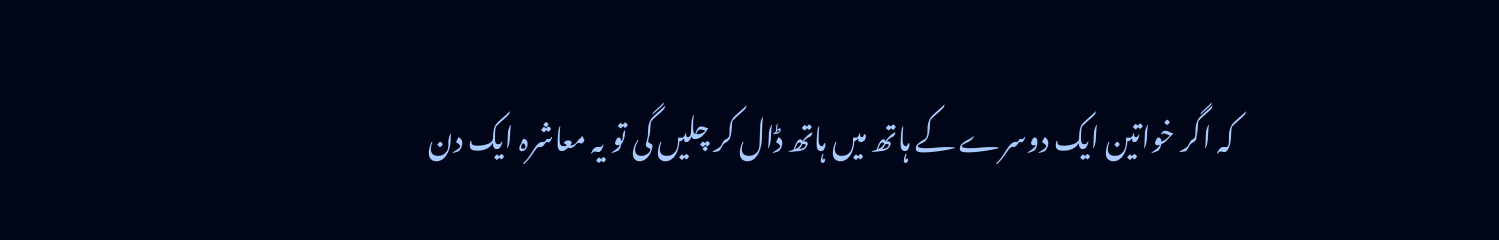کہ اگر خواتین ایک دوسرے کے ہاتھ میں ہاتھ ڈال کر چلیں گی تو یہ معاشرہ ایک دن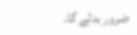ضرور بدلے گا۔